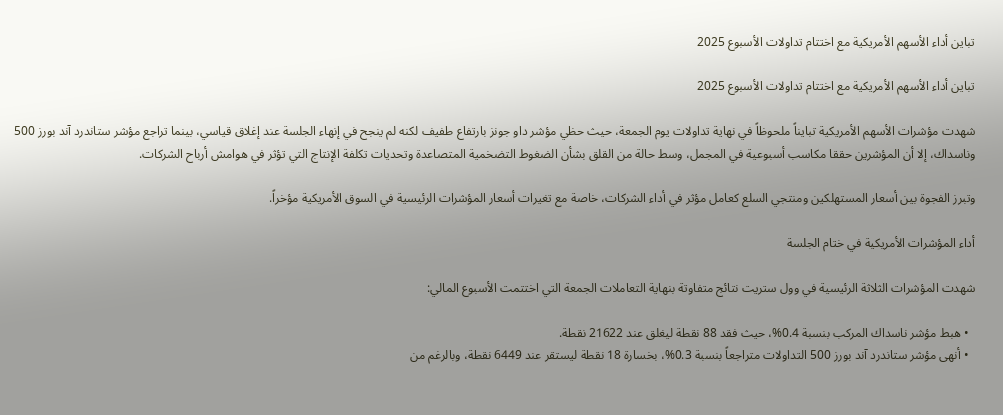تباين أداء الأسهم الأمريكية مع اختتام تداولات الأسبوع 2025

تباين أداء الأسهم الأمريكية مع اختتام تداولات الأسبوع 2025

شهدت مؤشرات الأسهم الأمريكية تبايناً ملحوظاً في نهاية تداولات يوم الجمعة، حيث حظي مؤشر داو جونز بارتفاع طفيف لكنه لم ينجح في إنهاء الجلسة عند إغلاق قياسي، بينما تراجع مؤشر ستاندرد آند بورز 500 وناسداك، إلا أن المؤشرين حققا مكاسب أسبوعية في المجمل، وسط حالة من القلق بشأن الضغوط التضخمية المتصاعدة وتحديات تكلفة الإنتاج التي تؤثر في هوامش أرباح الشركات.

وتبرز الفجوة بين أسعار المستهلكين ومنتجي السلع كعامل مؤثر في أداء الشركات، خاصة مع تغيرات أسعار المؤشرات الرئيسية في السوق الأمريكية مؤخراً.

أداء المؤشرات الأمريكية في ختام الجلسة

شهدت المؤشرات الثلاثة الرئيسية في وول ستريت نتائج متفاوتة بنهاية التعاملات الجمعة التي اختتمت الأسبوع المالي:

  • هبط مؤشر ناسداك المركب بنسبة 0.4%، حيث فقد 88 نقطة ليغلق عند 21622 نقطة.
  • أنهى مؤشر ستاندرد آند بورز 500 التداولات متراجعاً بنسبة 0.3%، بخسارة 18 نقطة ليستقر عند 6449 نقطة، وبالرغم من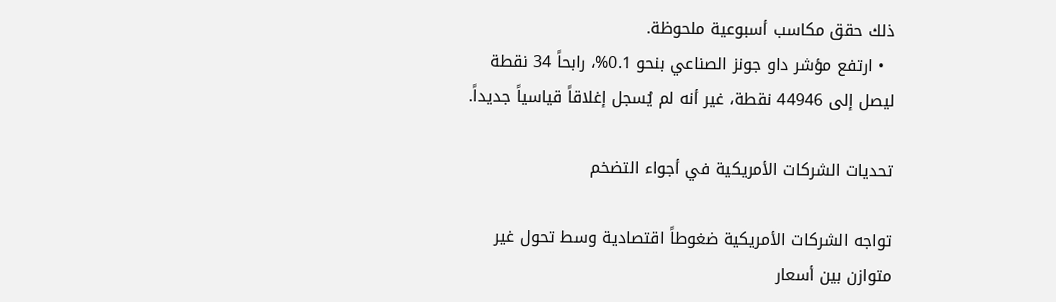ذلك حقق مكاسب أسبوعية ملحوظة.
  • ارتفع مؤشر داو جونز الصناعي بنحو 0.1%، رابحاً 34 نقطة ليصل إلى 44946 نقطة، غير أنه لم يُسجل إغلاقاً قياسياً جديداً.

تحديات الشركات الأمريكية في أجواء التضخم

تواجه الشركات الأمريكية ضغوطاً اقتصادية وسط تحول غير متوازن بين أسعار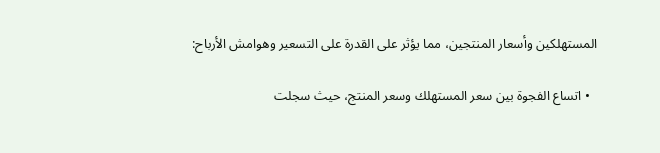المستهلكين وأسعار المنتجين، مما يؤثر على القدرة على التسعير وهوامش الأرباح:

  • اتساع الفجوة بين سعر المستهلك وسعر المنتج، حيث سجلت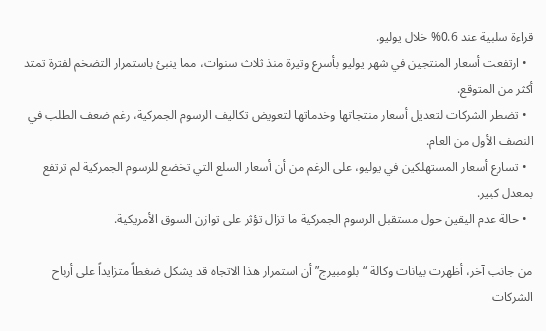قراءة سلبية عند 0.6% خلال يوليو.
  • ارتفعت أسعار المنتجين في شهر يوليو بأسرع وتيرة منذ ثلاث سنوات، مما ينبئ باستمرار التضخم لفترة تمتد أكثر من المتوقع.
  • تضطر الشركات لتعديل أسعار منتجاتها وخدماتها لتعويض تكاليف الرسوم الجمركية، رغم ضعف الطلب في النصف الأول من العام.
  • تسارع أسعار المستهلكين في يوليو، على الرغم من أن أسعار السلع التي تخضع للرسوم الجمركية لم ترتفع بمعدل كبير.
  • حالة عدم اليقين حول مستقبل الرسوم الجمركية ما تزال تؤثر على توازن السوق الأمريكية.

من جانب آخر، أظهرت بيانات وكالة “بلومبيرج” أن استمرار هذا الاتجاه قد يشكل ضغطاً متزايداً على أرباح الشركات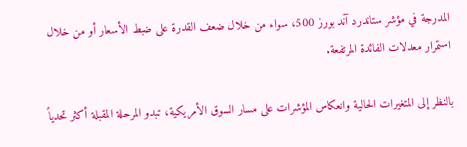المدرجة في مؤشر ستاندرد آند بورز 500، سواء من خلال ضعف القدرة على ضبط الأسعار أو من خلال استمرار معدلات الفائدة المرتفعة.

بالنظر إلى المتغيرات الحالية وانعكاس المؤشرات على مسار السوق الأمريكية، تبدو المرحلة المقبلة أكثر تحدياً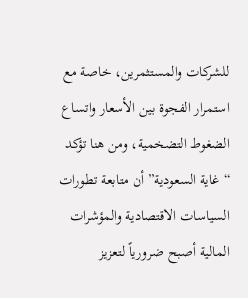للشركات والمستثمرين، خاصة مع استمرار الفجوة بين الأسعار واتساع الضغوط التضخمية، ومن هنا تؤكد “غاية السعودية” أن متابعة تطورات السياسات الاقتصادية والمؤشرات المالية أصبح ضرورياً لتعزيز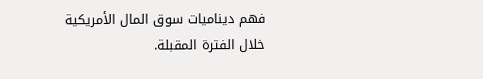فهم ديناميات سوق المال الأمريكية خلال الفترة المقبلة.